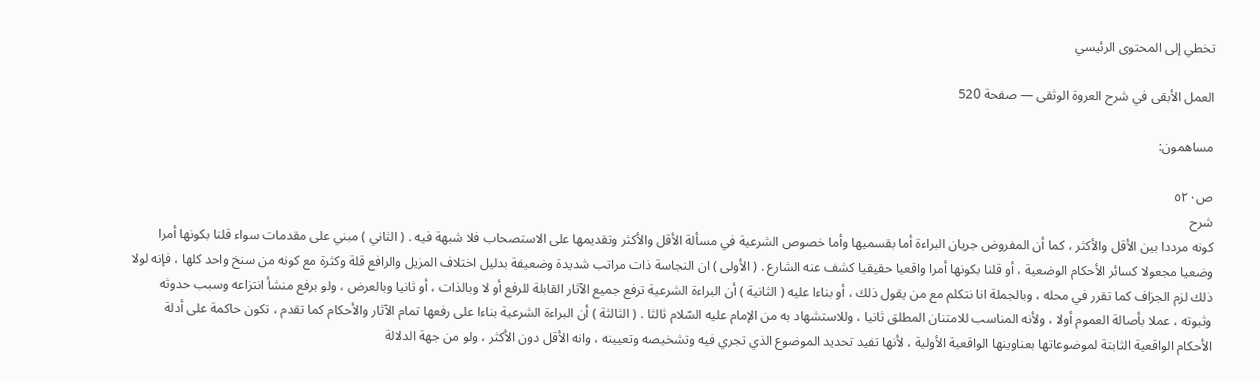تخطي إلى المحتوى الرئيسي

العمل الأبقى في شرح العروة الوثقى — صفحة 520

مساهمون:

ص٥٢٠
شرح
كونه مرددا بين الأقل والأكثر ، كما أن المفروض جريان البراءة أما بقسميها وأما خصوص الشرعية في مسألة الأقل والأكثر وتقديمها على الاستصحاب فلا شبهة فيه . ( الثاني ) مبني على مقدمات سواء قلنا بكونها أمرا وضعيا مجعولا كسائر الأحكام الوضعية ، أو قلنا بكونها أمرا واقعيا حقيقيا كشف عنه الشارع . ( الأولى ) ان النجاسة ذات مراتب شديدة وضعيفة بدليل اختلاف المزيل والرافع قلة وكثرة مع كونه من سنخ واحد كلها ، فإنه لولا ذلك لزم الجزاف كما تقرر في محله ، وبالجملة انا نتكلم مع من يقول ذلك ، أو بناءا عليه ( الثانية ) أن البراءة الشرعية ترفع جميع الآثار القابلة للرفع أو لا وبالذات ، أو ثانيا وبالعرض ، ولو برفع منشأ انتزاعه وسبب حدوثه وثبوته ، عملا بأصالة العموم أولا ، ولأنه المناسب للامتنان المطلق ثانيا ، وللاستشهاد به من الإمام عليه السّلام ثالثا . ( الثالثة ) أن البراءة الشرعية بناءا على رفعها تمام الآثار والأحكام كما تقدم ، تكون حاكمة على أدلة الأحكام الواقعية الثابتة لموضوعاتها بعناوينها الواقعية الأولية ، لأنها تفيد تحديد الموضوع الذي تجري فيه وتشخيصه وتعيينه ، وانه الأقل دون الأكثر ، ولو من جهة الدلالة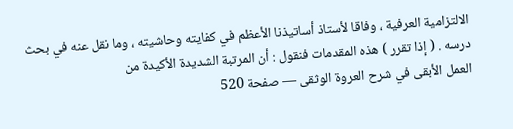الالتزامية العرفية ، وفاقا لأستاذ أساتيذنا الأعظم في كفايته وحاشيته ، وما نقل عنه في بحث درسه . ( إذا تقرر ) هذه المقدمات فنقول : أن المرتبة الشديدة الأكيدة من
العمل الأبقى في شرح العروة الوثقى — صفحة 520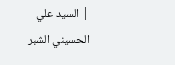| السيد علي الحسيني الشبر